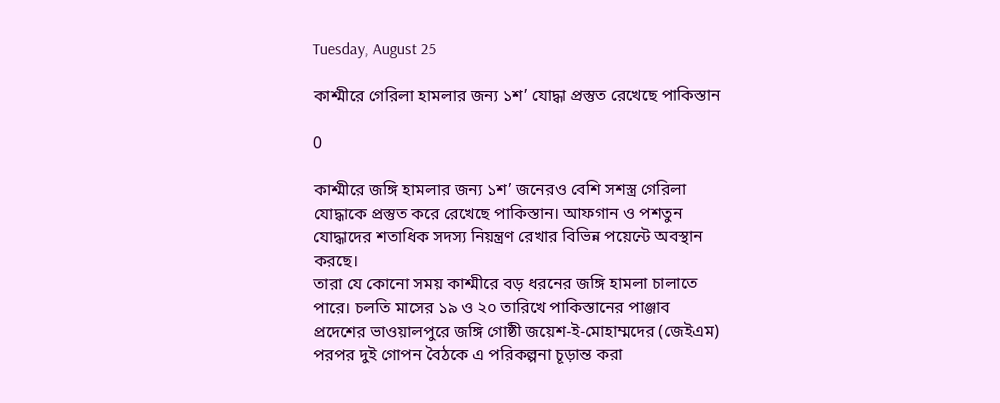Tuesday, August 25

কাশ্মীরে গেরিলা হামলার জন্য ১শ’ যোদ্ধা প্রস্তুত রেখেছে পাকিস্তান

0

কাশ্মীরে জঙ্গি হামলার জন্য ১শ’ জনেরও বেশি সশস্ত্র গেরিলা যোদ্ধাকে প্রস্তুত করে রেখেছে পাকিস্তান। আফগান ও পশতুন যোদ্ধাদের শতাধিক সদস্য নিয়ন্ত্রণ রেখার বিভিন্ন পয়েন্টে অবস্থান করছে।
তারা যে কোনো সময় কাশ্মীরে বড় ধরনের জঙ্গি হামলা চালাতে পারে। চলতি মাসের ১৯ ও ২০ তারিখে পাকিস্তানের পাঞ্জাব প্রদেশের ভাওয়ালপুরে জঙ্গি গোষ্ঠী জয়েশ-ই-মোহাম্মদের (জেইএম) পরপর দুই গোপন বৈঠকে এ পরিকল্পনা চূড়ান্ত করা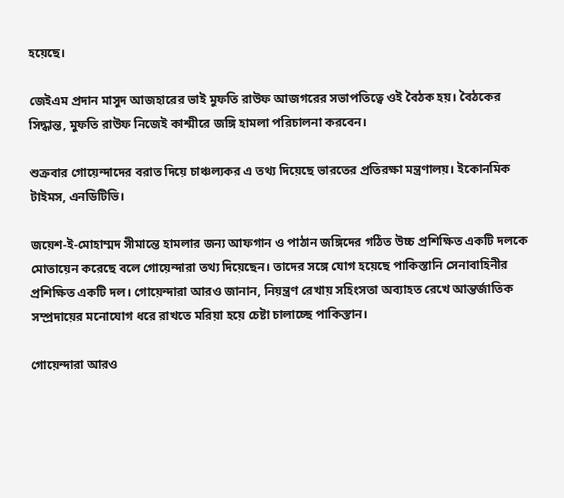হয়েছে।

জেইএম প্রদান মাসুদ আজহারের ভাই মুফতি রাউফ আজগরের সভাপতিত্বে ওই বৈঠক হয়। বৈঠকের সিদ্ধান্ত, মুফতি রাউফ নিজেই কাশ্মীরে জঙ্গি হামলা পরিচালনা করবেন।

শুক্রবার গোয়েন্দাদের বরাত দিয়ে চাঞ্চল্যকর এ তথ্য দিয়েছে ভারতের প্রতিরক্ষা মন্ত্রণালয়। ইকোনমিক টাইমস, এনডিটিভি।

জয়েশ-ই-মোহাম্মদ সীমান্তে হামলার জন্য আফগান ও পাঠান জঙ্গিদের গঠিত উচ্চ প্রশিক্ষিত একটি দলকে মোতায়েন করেছে বলে গোয়েন্দারা তথ্য দিয়েছেন। তাদের সঙ্গে যোগ হয়েছে পাকিস্তানি সেনাবাহিনীর প্রশিক্ষিত একটি দল। গোয়েন্দারা আরও জানান, নিয়ন্ত্রণ রেখায় সহিংসতা অব্যাহত রেখে আন্তর্জাতিক সম্প্রদায়ের মনোযোগ ধরে রাখতে মরিয়া হয়ে চেষ্টা চালাচ্ছে পাকিস্তান।

গোয়েন্দারা আরও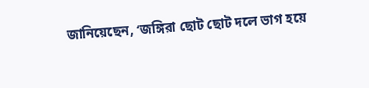জানিয়েছেন, ‘জঙ্গিরা ছোট ছোট দলে ভাগ হয়ে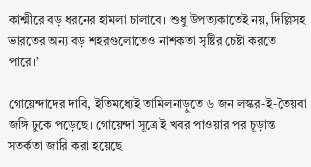কাশ্মীরে বড় ধরনের হামলা চালাবে। শুধু উপত্যকাতেই নয়, দিল্লিসহ ভারতের অন্য বড় শহরগুলোতেও নাশকতা সৃষ্টির চেষ্টা করতে পারে।’

গোয়েন্দাদের দাবি, ইতিমধ্যেই তামিলনাড়ুতে ৬ জন লস্কর-ই-তৈয়বা জঙ্গি ঢুকে পড়েছে। গোয়েন্দা সূত্রে ই খবর পাওয়ার পর চূড়ান্ত সতর্কতা জারি করা হয়েছে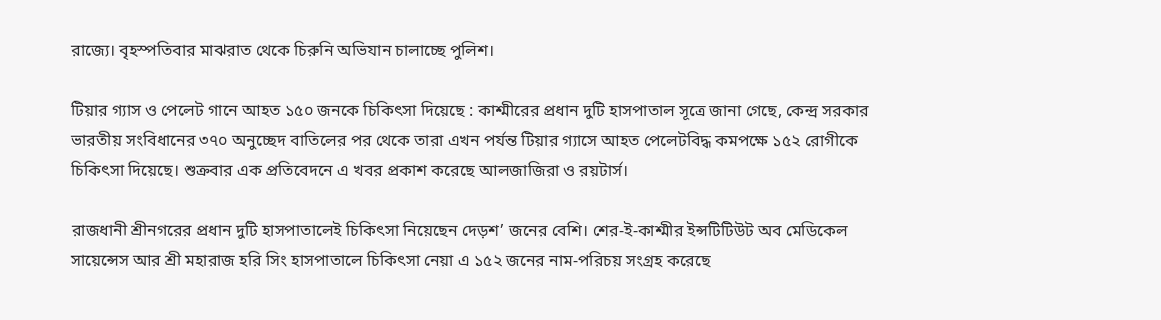রাজ্যে। বৃহস্পতিবার মাঝরাত থেকে চিরুনি অভিযান চালাচ্ছে পুলিশ।

টিয়ার গ্যাস ও পেলেট গানে আহত ১৫০ জনকে চিকিৎসা দিয়েছে : কাশ্মীরের প্রধান দুটি হাসপাতাল সূত্রে জানা গেছে, কেন্দ্র সরকার ভারতীয় সংবিধানের ৩৭০ অনুচ্ছেদ বাতিলের পর থেকে তারা এখন পর্যন্ত টিয়ার গ্যাসে আহত পেলেটবিদ্ধ কমপক্ষে ১৫২ রোগীকে চিকিৎসা দিয়েছে। শুক্রবার এক প্রতিবেদনে এ খবর প্রকাশ করেছে আলজাজিরা ও রয়টার্স।

রাজধানী শ্রীনগরের প্রধান দুটি হাসপাতালেই চিকিৎসা নিয়েছেন দেড়শ’ জনের বেশি। শের-ই-কাশ্মীর ইন্সটিটিউট অব মেডিকেল সায়েন্সেস আর শ্রী মহারাজ হরি সিং হাসপাতালে চিকিৎসা নেয়া এ ১৫২ জনের নাম-পরিচয় সংগ্রহ করেছে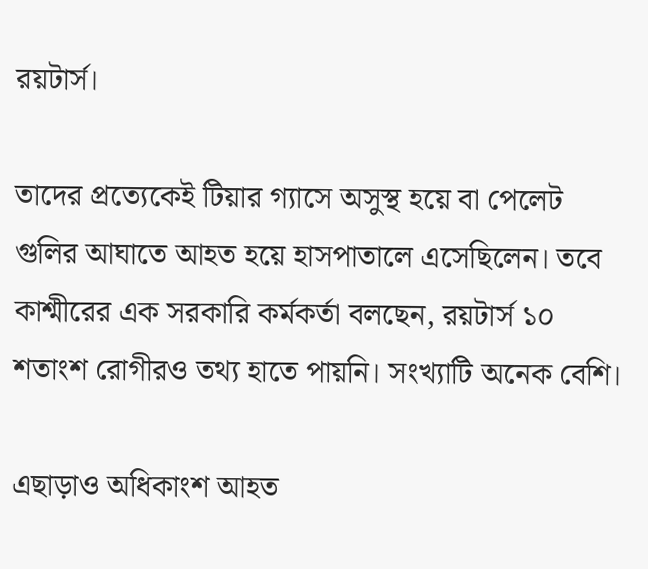রয়টার্স।

তাদের প্রত্যেকেই টিয়ার গ্যাসে অসুস্থ হয়ে বা পেলেট গুলির আঘাতে আহত হয়ে হাসপাতালে এসেছিলেন। তবে কাশ্মীরের এক সরকারি কর্মকর্তা বলছেন, রয়টার্স ১০ শতাংশ রোগীরও তথ্য হাতে পায়নি। সংখ্যাটি অনেক বেশি।

এছাড়াও অধিকাংশ আহত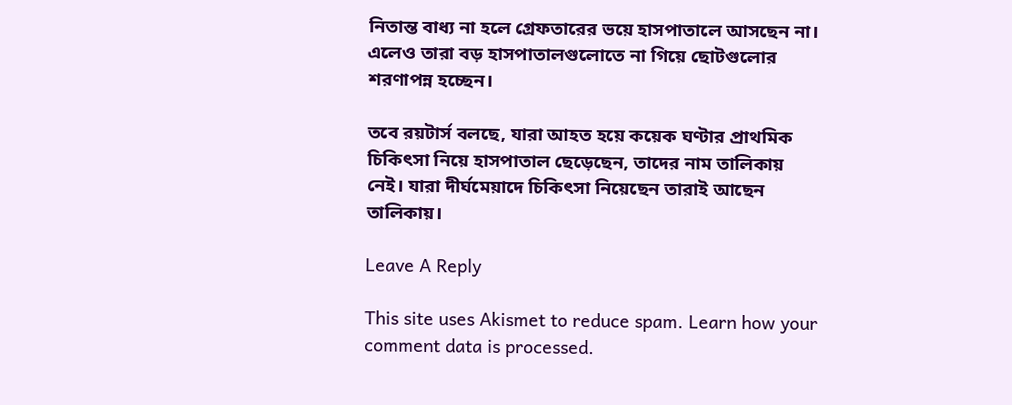নিতান্ত বাধ্য না হলে গ্রেফতারের ভয়ে হাসপাতালে আসছেন না। এলেও তারা বড় হাসপাতালগুলোতে না গিয়ে ছোটগুলোর শরণাপন্ন হচ্ছেন।

তবে রয়টার্স বলছে, যারা আহত হয়ে কয়েক ঘণ্টার প্রাথমিক চিকিৎসা নিয়ে হাসপাতাল ছেড়েছেন, তাদের নাম তালিকায় নেই। যারা দীর্ঘমেয়াদে চিকিৎসা নিয়েছেন তারাই আছেন তালিকায়।

Leave A Reply

This site uses Akismet to reduce spam. Learn how your comment data is processed.